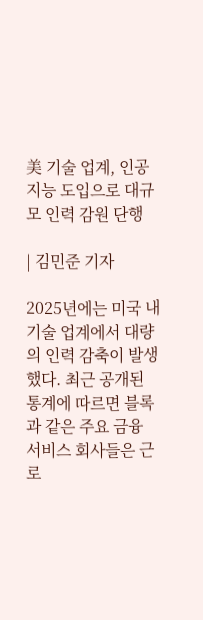美 기술 업계, 인공지능 도입으로 대규모 인력 감원 단행

| 김민준 기자

2025년에는 미국 내 기술 업계에서 대량의 인력 감축이 발생했다. 최근 공개된 통계에 따르면 블록과 같은 주요 금융 서비스 회사들은 근로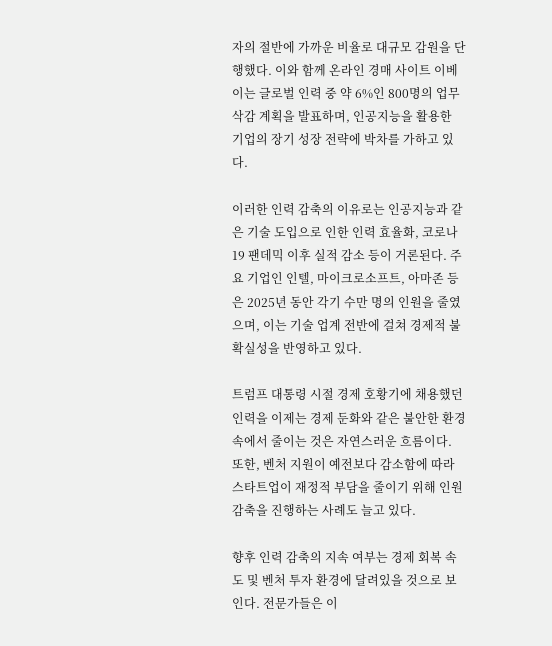자의 절반에 가까운 비율로 대규모 감원을 단행했다. 이와 함께 온라인 경매 사이트 이베이는 글로벌 인력 중 약 6%인 800명의 업무 삭감 계획을 발표하며, 인공지능을 활용한 기업의 장기 성장 전략에 박차를 가하고 있다.

이러한 인력 감축의 이유로는 인공지능과 같은 기술 도입으로 인한 인력 효율화, 코로나19 팬데믹 이후 실적 감소 등이 거론된다. 주요 기업인 인텔, 마이크로소프트, 아마존 등은 2025년 동안 각기 수만 명의 인원을 줄였으며, 이는 기술 업계 전반에 걸쳐 경제적 불확실성을 반영하고 있다.

트럼프 대통령 시절 경제 호황기에 채용했던 인력을 이제는 경제 둔화와 같은 불안한 환경 속에서 줄이는 것은 자연스러운 흐름이다. 또한, 벤처 지원이 예전보다 감소함에 따라 스타트업이 재정적 부담을 줄이기 위해 인원 감축을 진행하는 사례도 늘고 있다.

향후 인력 감축의 지속 여부는 경제 회복 속도 및 벤처 투자 환경에 달려있을 것으로 보인다. 전문가들은 이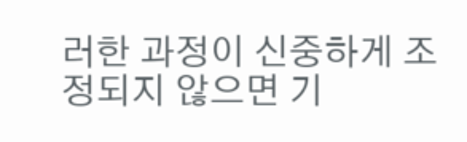러한 과정이 신중하게 조정되지 않으면 기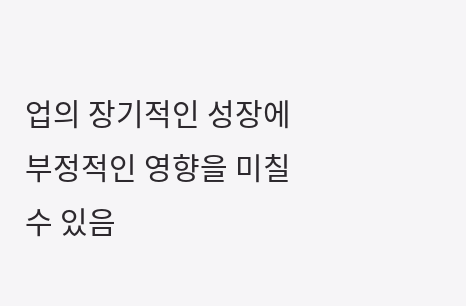업의 장기적인 성장에 부정적인 영향을 미칠 수 있음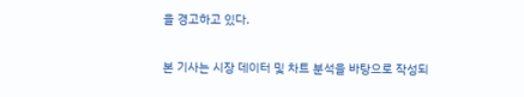을 경고하고 있다.

본 기사는 시장 데이터 및 차트 분석을 바탕으로 작성되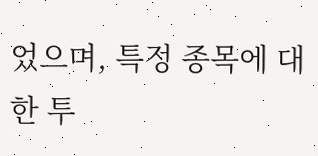었으며, 특정 종목에 대한 투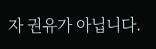자 권유가 아닙니다.